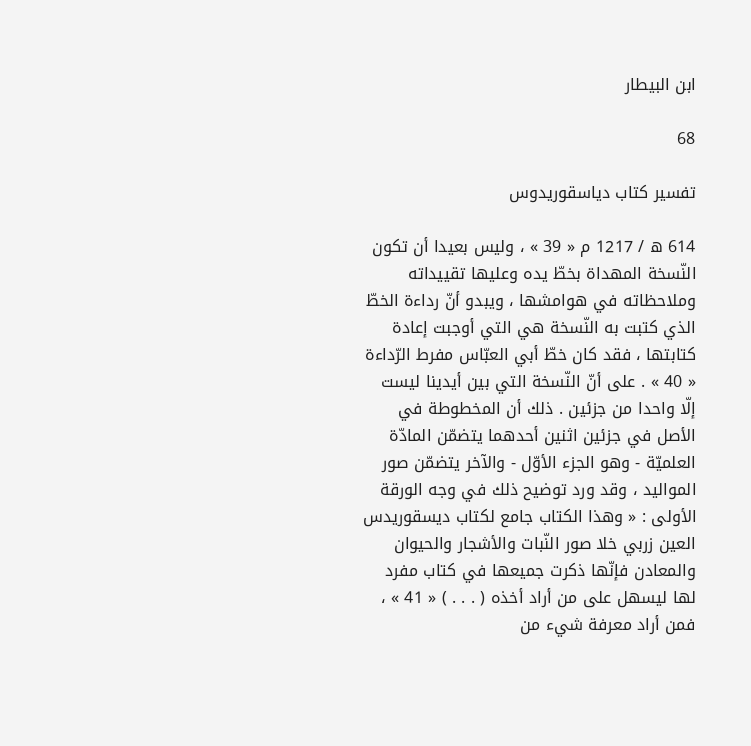ابن البيطار

68

تفسير كتاب دياسقوريدوس

614 ه / 1217 م « 39 » ، وليس بعيدا أن تكون النّسخة المهداة بخطّ يده وعليها تقييداته وملاحظاته في هوامشها ، ويبدو أنّ رداءة الخطّ الذي كتبت به النّسخة هي التي أوجبت إعادة كتابتها ، فقد كان خطّ أبي العبّاس مفرط الرّداءة « 40 » . على أنّ النّسخة التي بين أيدينا ليست إلّا واحدا من جزئين . ذلك أن المخطوطة في الأصل في جزئين اثنين أحدهما يتضمّن المادّة العلميّة - وهو الجزء الأوّل - والآخر يتضمّن صور المواليد ، وقد ورد توضيح ذلك في وجه الورقة الأولى : « وهذا الكتاب جامع لكتاب ديسقوريدس العين زربي خلا صور النّبات والأشجار والحيوان والمعادن فإنّها ذكرت جميعها في كتاب مفرد لها ليسهل على من أراد أخذه ( . . . ) « 41 » ، فمن أراد معرفة شيء من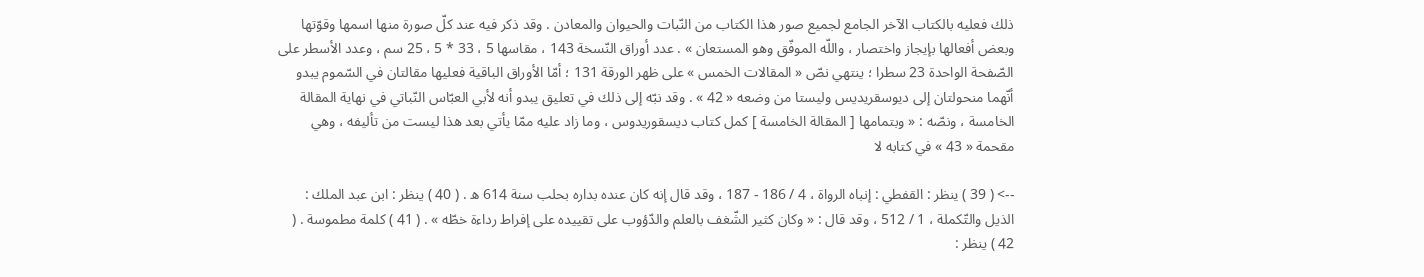ذلك فعليه بالكتاب الآخر الجامع لجميع صور هذا الكتاب من النّبات والحيوان والمعادن . وقد ذكر فيه عند كلّ صورة منها اسمها وقوّتها وبعض أفعالها بإيجاز واختصار ، واللّه الموفّق وهو المستعان » . عدد أوراق النّسخة 143 ، مقاسها 5 ، 33 * 5 ، 25 سم ، وعدد الأسطر على الصّفحة الواحدة 23 سطرا ؛ ينتهي نصّ « المقالات الخمس » على ظهر الورقة 131 ؛ أمّا الأوراق الباقية فعليها مقالتان في السّموم يبدو أنّهما منحولتان إلى ديوسقريديس وليستا من وضعه « 42 » . وقد نبّه إلى ذلك في تعليق يبدو أنه لأبي العبّاس النّباتي في نهاية المقالة الخامسة ، ونصّه : « وبتمامها [ المقالة الخامسة ] كمل كتاب ديسقوريدوس ، وما زاد عليه ممّا يأتي بعد هذا ليست من تأليفه ، وهي مقحمة « 43 » في كتابه لا

--> ( 39 ) ينظر : القفطي : إنباه الرواة ، 4 / 186 - 187 ، وقد قال إنه كان عنده بداره بحلب سنة 614 ه . ( 40 ) ينظر : ابن عبد الملك : الذيل والتّكملة ، 1 / 512 ، وقد قال : « وكان كثير الشّغف بالعلم والدّؤوب على تقييده على إفراط رداءة خطّه » . ( 41 ) كلمة مطموسة . ( 42 ) ينظر :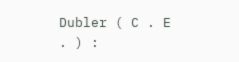Dubler ( C . E . ) :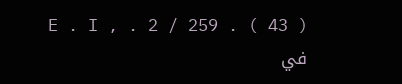E . I , . 2 / 259 . ( 43 ) في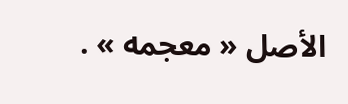الأصل « معجمه » .